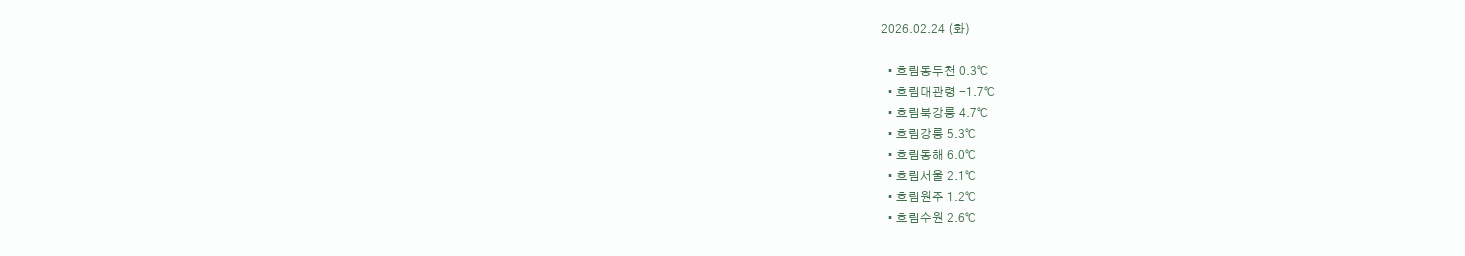2026.02.24 (화)

  • 흐림동두천 0.3℃
  • 흐림대관령 -1.7℃
  • 흐림북강릉 4.7℃
  • 흐림강릉 5.3℃
  • 흐림동해 6.0℃
  • 흐림서울 2.1℃
  • 흐림원주 1.2℃
  • 흐림수원 2.6℃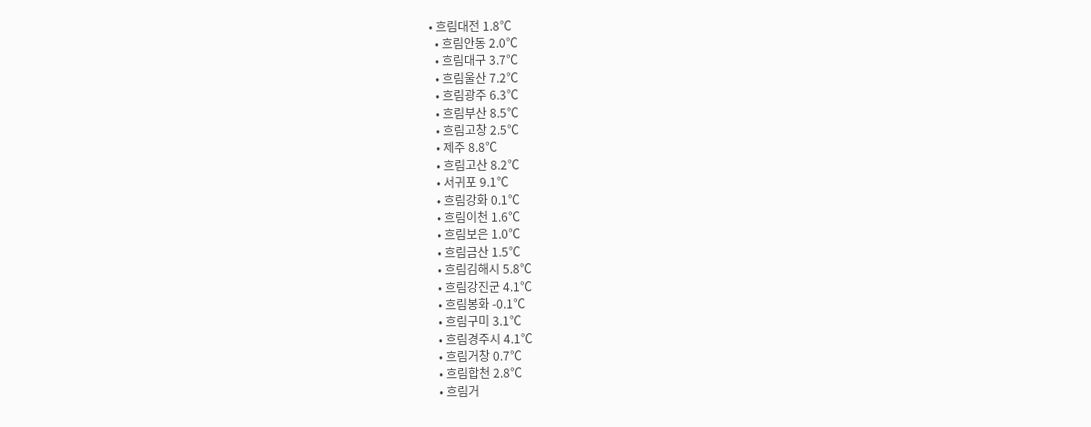• 흐림대전 1.8℃
  • 흐림안동 2.0℃
  • 흐림대구 3.7℃
  • 흐림울산 7.2℃
  • 흐림광주 6.3℃
  • 흐림부산 8.5℃
  • 흐림고창 2.5℃
  • 제주 8.8℃
  • 흐림고산 8.2℃
  • 서귀포 9.1℃
  • 흐림강화 0.1℃
  • 흐림이천 1.6℃
  • 흐림보은 1.0℃
  • 흐림금산 1.5℃
  • 흐림김해시 5.8℃
  • 흐림강진군 4.1℃
  • 흐림봉화 -0.1℃
  • 흐림구미 3.1℃
  • 흐림경주시 4.1℃
  • 흐림거창 0.7℃
  • 흐림합천 2.8℃
  • 흐림거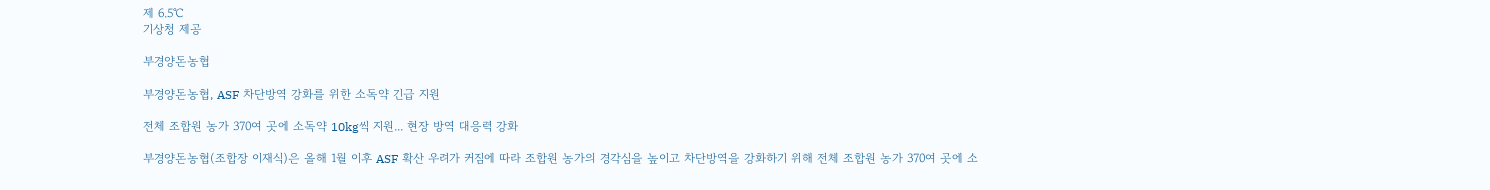제 6.5℃
기상청 제공

부경양돈농협

부경양돈농협, ASF 차단방역 강화를 위한 소독약 긴급 지원

전체 조합원 농가 370여 곳에 소독약 10kg씩 지원... 현장 방역 대응력 강화

부경양돈농협(조합장 이재식)은 올해 1월 이후 ASF 확산 우려가 커짐에 따라 조합원 농가의 경각심을 높이고 차단방역을 강화하기 위해 전체 조합원 농가 370여 곳에 소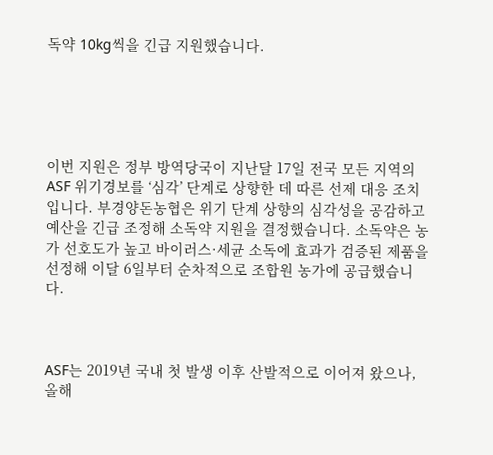독약 10kg씩을 긴급 지원했습니다.





이번 지원은 정부 방역당국이 지난달 17일 전국 모든 지역의 ASF 위기경보를 ‘심각’ 단계로 상향한 데 따른 선제 대응 조치입니다. 부경양돈농협은 위기 단계 상향의 심각성을 공감하고 예산을 긴급 조정해 소독약 지원을 결정했습니다. 소독약은 농가 선호도가 높고 바이러스·세균 소독에 효과가 검증된 제품을 선정해 이달 6일부터 순차적으로 조합원 농가에 공급했습니다.



ASF는 2019년 국내 첫 발생 이후 산발적으로 이어져 왔으나, 올해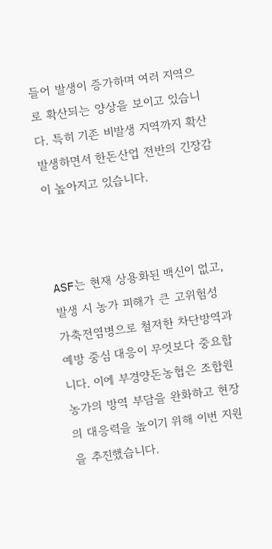들어 발생이 증가하며 여러 지역으로 확산되는 양상을 보이고 있습니다. 특히 기존 비발생 지역까지 확산 발생하면서 한돈산업 전반의 긴장감이 높아지고 있습니다.



ASF는 현재 상용화된 백신이 없고, 발생 시 농가 피해가 큰 고위험성 가축전염병으로 철저한 차단방역과 예방 중심 대응이 무엇보다 중요합니다. 이에 부경양돈농협은 조합원 농가의 방역 부담을 완화하고 현장의 대응력을 높이기 위해 이번 지원을 추진했습니다.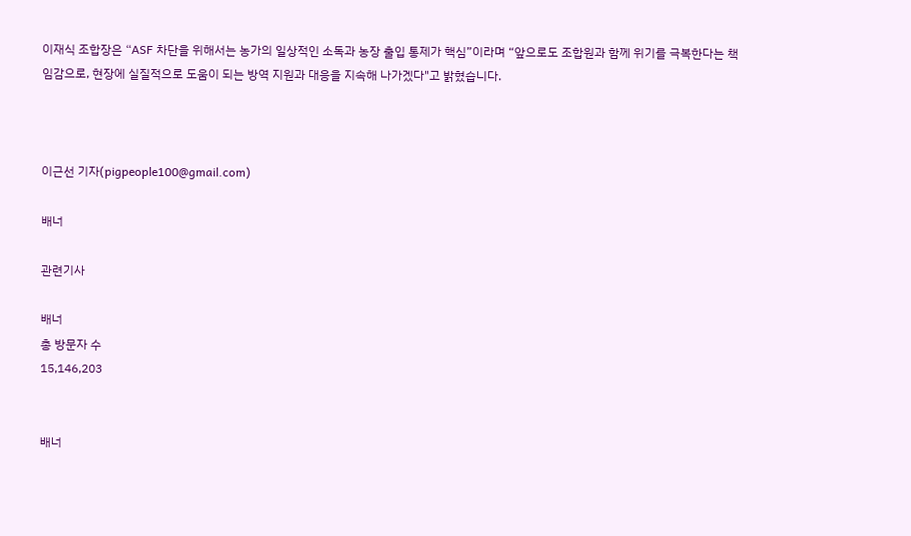이재식 조합장은 “ASF 차단을 위해서는 농가의 일상적인 소독과 농장 출입 통제가 핵심”이라며 “앞으로도 조합원과 함께 위기를 극복한다는 책임감으로, 현장에 실질적으로 도움이 되는 방역 지원과 대응을 지속해 나가겠다"고 밝혔습니다.



이근선 기자(pigpeople100@gmail.com)

배너

관련기사

배너
총 방문자 수
15,146,203


배너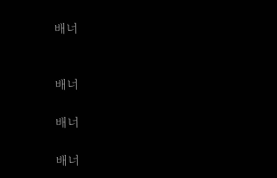배너


배너

배너

배너